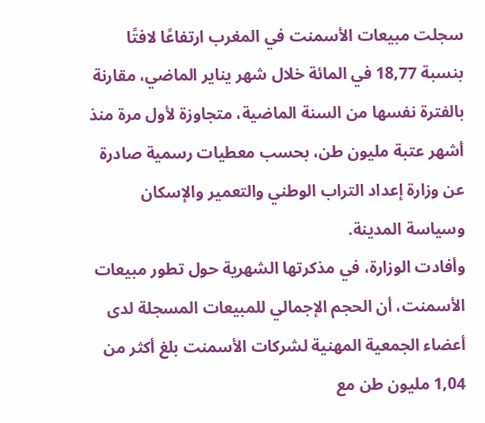سجلت مبيعات الأسمنت في المغرب ارتفاعًا لافتًا بنسبة 18,77 في المائة خلال شهر يناير الماضي، مقارنة بالفترة نفسها من السنة الماضية، متجاوزة لأول مرة منذ أشهر عتبة مليون طن، بحسب معطيات رسمية صادرة عن وزارة إعداد التراب الوطني والتعمير والإسكان وسياسة المدينة.
وأفادت الوزارة، في مذكرتها الشهرية حول تطور مبيعات الأسمنت، أن الحجم الإجمالي للمبيعات المسجلة لدى أعضاء الجمعية المهنية لشركات الأسمنت بلغ أكثر من 1,04 مليون طن مع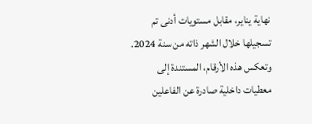نهاية يناير، مقابل مستويات أدنى تم تسجيلها خلال الشهر ذاته من سنة 2024.
وتعكس هذه الأرقام، المستندة إلى معطيات داخلية صادرة عن الفاعلين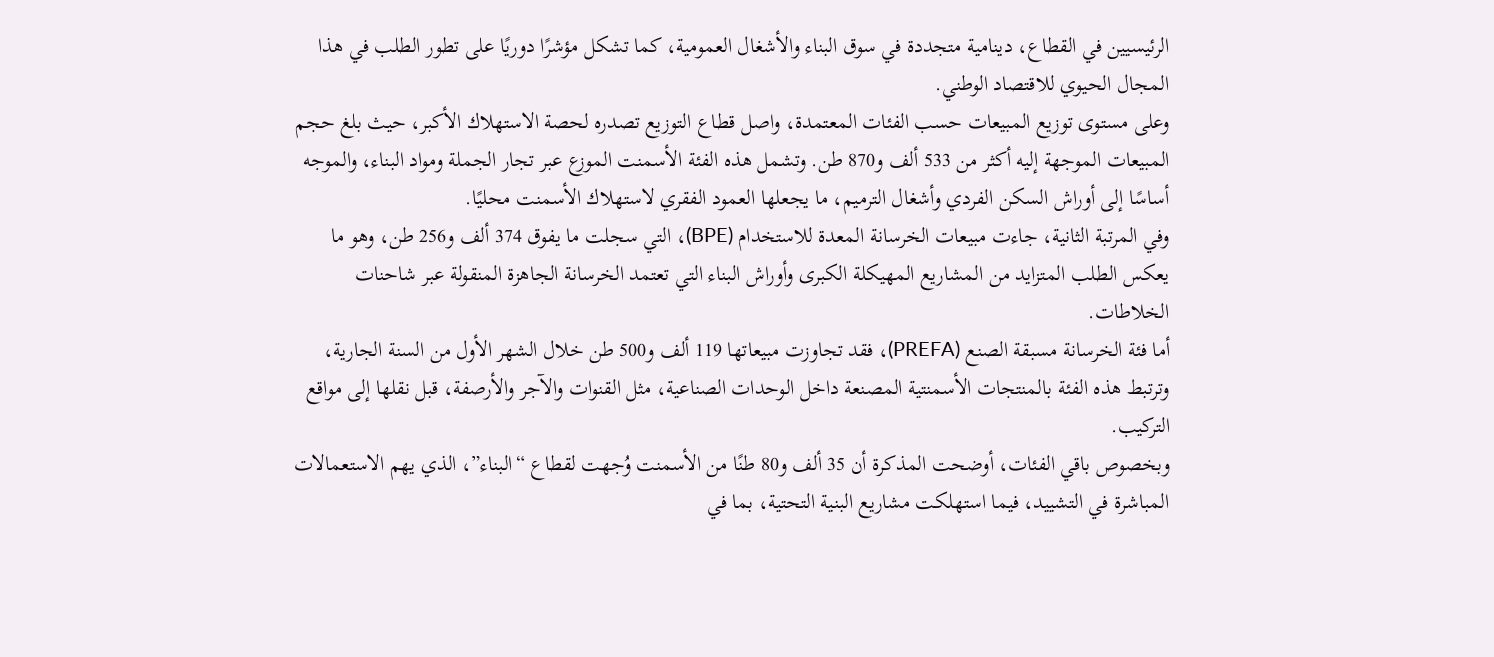الرئيسيين في القطاع، دينامية متجددة في سوق البناء والأشغال العمومية، كما تشكل مؤشرًا دوريًا على تطور الطلب في هذا المجال الحيوي للاقتصاد الوطني.
وعلى مستوى توزيع المبيعات حسب الفئات المعتمدة، واصل قطاع التوزيع تصدره لحصة الاستهلاك الأكبر، حيث بلغ حجم المبيعات الموجهة إليه أكثر من 533 ألف و870 طن. وتشمل هذه الفئة الأسمنت الموزع عبر تجار الجملة ومواد البناء، والموجه أساسًا إلى أوراش السكن الفردي وأشغال الترميم، ما يجعلها العمود الفقري لاستهلاك الأسمنت محليًا.
وفي المرتبة الثانية، جاءت مبيعات الخرسانة المعدة للاستخدام (BPE)، التي سجلت ما يفوق 374 ألف و256 طن، وهو ما يعكس الطلب المتزايد من المشاريع المهيكلة الكبرى وأوراش البناء التي تعتمد الخرسانة الجاهزة المنقولة عبر شاحنات الخلاطات.
أما فئة الخرسانة مسبقة الصنع (PREFA)، فقد تجاوزت مبيعاتها 119 ألف و500 طن خلال الشهر الأول من السنة الجارية، وترتبط هذه الفئة بالمنتجات الأسمنتية المصنعة داخل الوحدات الصناعية، مثل القنوات والآجر والأرصفة، قبل نقلها إلى مواقع التركيب.
وبخصوص باقي الفئات، أوضحت المذكرة أن 35 ألف و80 طنًا من الأسمنت وُجهت لقطاع “البناء”، الذي يهم الاستعمالات المباشرة في التشييد، فيما استهلكت مشاريع البنية التحتية، بما في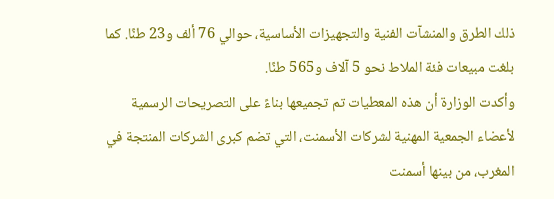ذلك الطرق والمنشآت الفنية والتجهيزات الأساسية، حوالي 76 ألف و23 طنًا. كما بلغت مبيعات فئة الملاط نحو 5 آلاف و565 طنًا.
وأكدت الوزارة أن هذه المعطيات تم تجميعها بناءً على التصريحات الرسمية لأعضاء الجمعية المهنية لشركات الأسمنت، التي تضم كبرى الشركات المنتجة في المغرب، من بينها أسمنت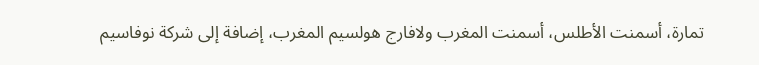تمارة، أسمنت الأطلس، أسمنت المغرب ولافارج هولسيم المغرب، إضافة إلى شركة نوفاسيم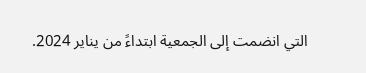التي انضمت إلى الجمعية ابتداءً من يناير 2024.